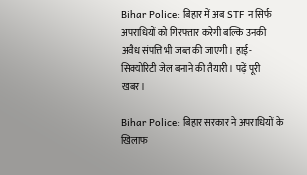Bihar Police: बिहार में अब STF न सिर्फ अपराधियों को गिरफ्तार करेगी बल्कि उनकी अवैध संपत्ति भी जब्त की जाएगी। हाई-सिक्योरिटी जेल बनाने की तैयारी। पढ़ें पूरी खबर।

Bihar Police: बिहार सरकार ने अपराधियों के खिलाफ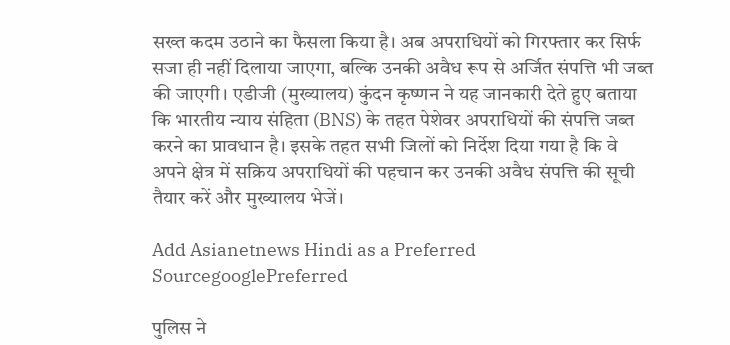सख्त कदम उठाने का फैसला किया है। अब अपराधियों को गिरफ्तार कर सिर्फ सजा ही नहीं दिलाया जाएगा, बल्कि उनकी अवैध रूप से अर्जित संपत्ति भी जब्त की जाएगी। एडीजी (मुख्यालय) कुंदन कृष्णन ने यह जानकारी देते हुए बताया कि भारतीय न्याय संहिता (BNS) के तहत पेशेवर अपराधियों की संपत्ति जब्त करने का प्रावधान है। इसके तहत सभी जिलों को निर्देश दिया गया है कि वे अपने क्षेत्र में सक्रिय अपराधियों की पहचान कर उनकी अवैध संपत्ति की सूची तैयार करें और मुख्यालय भेजें।

Add Asianetnews Hindi as a Preferred SourcegooglePreferred

पुलिस ने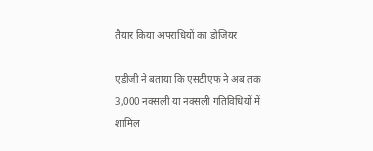तैयार किया अपराधियों का डोजियर

एडीजी ने बताया कि एसटीएफ ने अब तक 3,000 नक्सली या नक्सली गतिविधियों में शामिल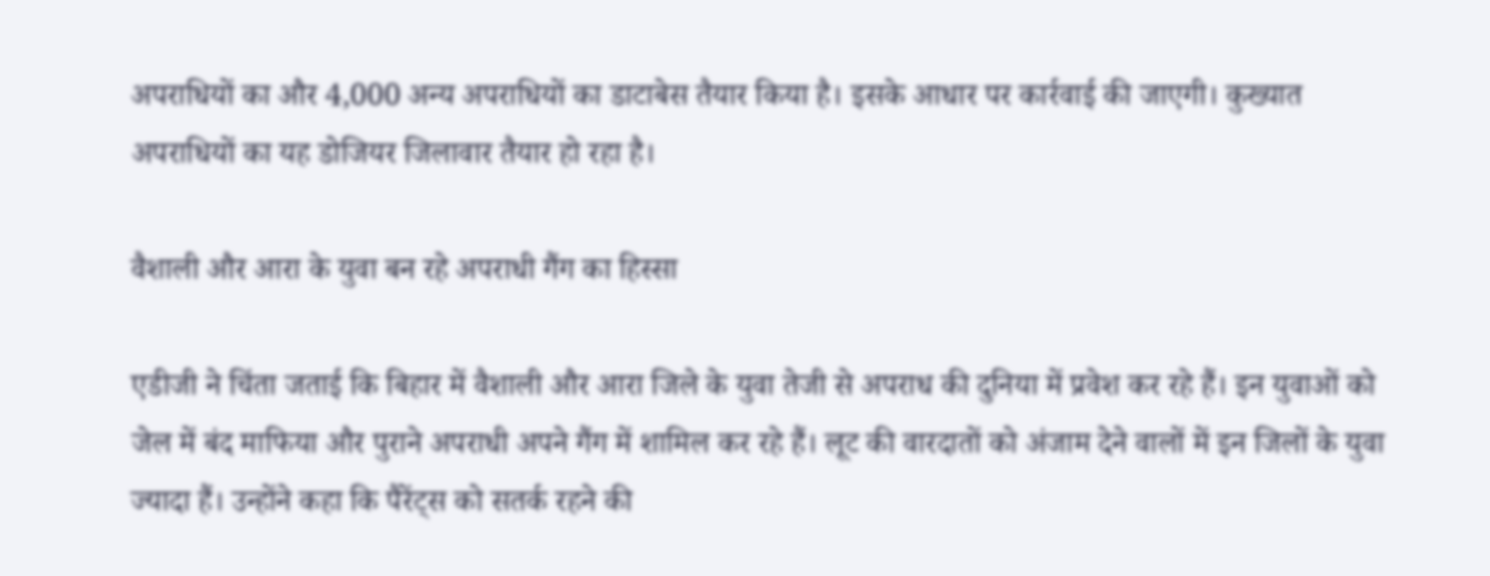अपराधियों का और 4,000 अन्य अपराधियों का डाटाबेस तैयार किया है। इसके आधार पर कार्रवाई की जाएगी। कुख्यात अपराधियों का यह डोजियर जिलावार तैयार हो रहा है।

वैशाली और आरा के युवा बन रहे अपराधी गैंग का हिस्सा

एडीजी ने चिंता जताई कि बिहार में वैशाली और आरा जिले के युवा तेजी से अपराध की दुनिया में प्रवेश कर रहे हैं। इन युवाओं को जेल में बंद माफिया और पुराने अपराधी अपने गैंग में शामिल कर रहे हैं। लूट की वारदातों को अंजाम देने वालों में इन जिलों के युवा ज्यादा हैं। उन्होंने कहा कि पैरेंट्स को सतर्क रहने की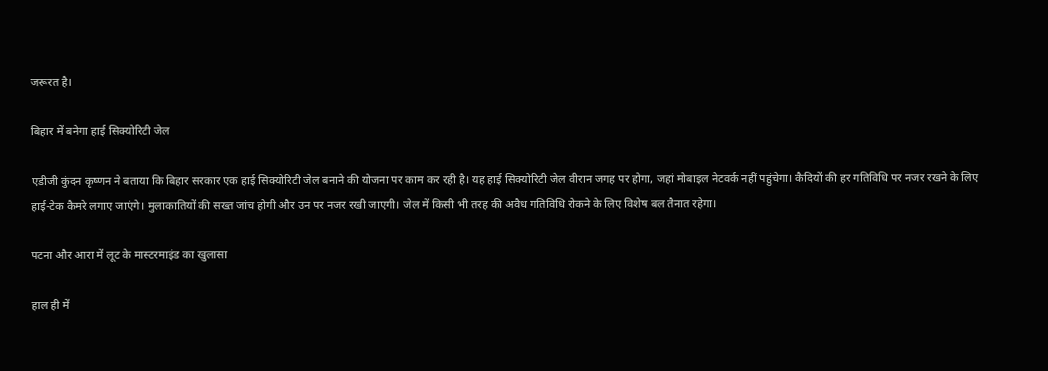जरूरत है।

बिहार में बनेगा हाई सिक्योरिटी जेल

एडीजी कुंदन कृष्णन ने बताया कि बिहार सरकार एक हाई सिक्योरिटी जेल बनाने की योजना पर काम कर रही है। यह हाई सिक्योरिटी जेल वीरान जगह पर होगा, जहां मोबाइल नेटवर्क नहीं पहुंचेगा। कैदियों की हर गतिविधि पर नजर रखने के लिए हाई-टेक कैमरे लगाए जाएंगे। मुलाकातियों की सख्त जांच होगी और उन पर नजर रखी जाएगी। जेल में किसी भी तरह की अवैध गतिविधि रोकने के लिए विशेष बल तैनात रहेगा।

पटना और आरा में लूट के मास्टरमाइंड का खुलासा

हाल ही में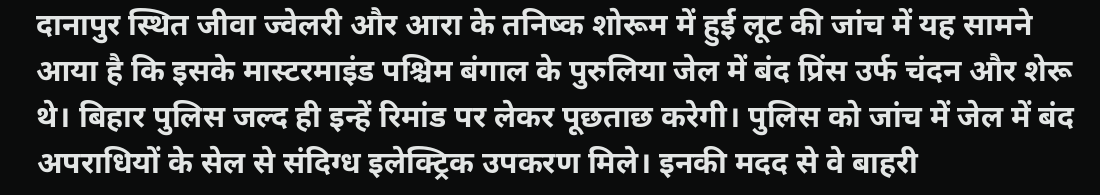दानापुर स्थित जीवा ज्वेलरी और आरा के तनिष्क शोरूम में हुई लूट की जांच में यह सामने आया है कि इसके मास्टरमाइंड पश्चिम बंगाल के पुरुलिया जेल में बंद प्रिंस उर्फ चंदन और शेरू थे। बिहार पुलिस जल्द ही इन्हें रिमांड पर लेकर पूछताछ करेगी। पुलिस को जांच में जेल में बंद अपराधियों के सेल से संदिग्ध इलेक्ट्रिक उपकरण मिले। इनकी मदद से वे बाहरी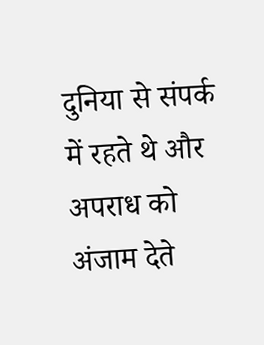दुनिया से संपर्क में रहते थे और अपराध को अंजाम देते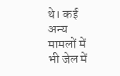थे। कई अन्य मामलों में भी जेल में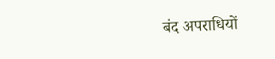बंद अपराधियों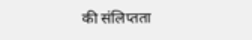की संलिप्तता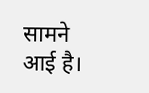सामने आई है।